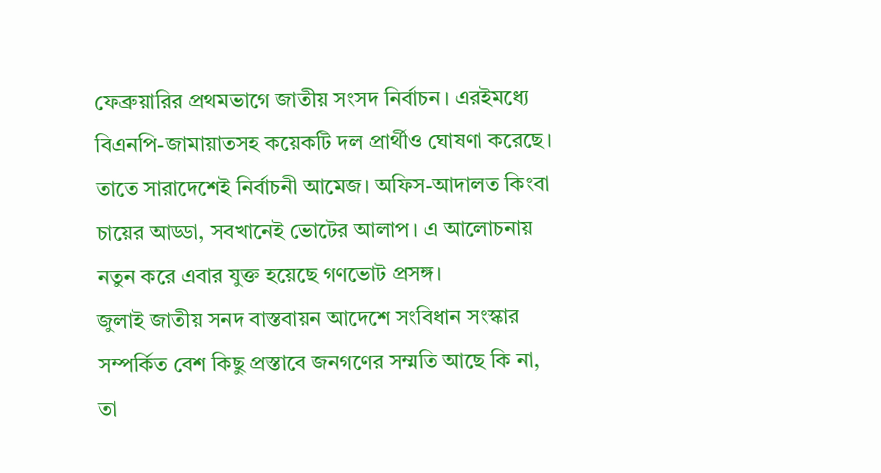ফেব্রুয়ারির প্রথমভাগে জাতীয় সংসদ নির্বাচন। এরইমধ্যে বিএনপি-জামায়াতসহ কয়েকটি দল প্রার্থীও ঘোষণা করেছে। তাতে সারাদেশেই নির্বাচনী আমেজ। অফিস-আদালত কিংবা চায়ের আড্ডা, সবখানেই ভোটের আলাপ। এ আলোচনায় নতুন করে এবার যুক্ত হয়েছে গণভোট প্রসঙ্গ।
জুলাই জাতীয় সনদ বাস্তবায়ন আদেশে সংবিধান সংস্কার সম্পর্কিত বেশ কিছু প্রস্তাবে জনগণের সম্মতি আছে কি না, তা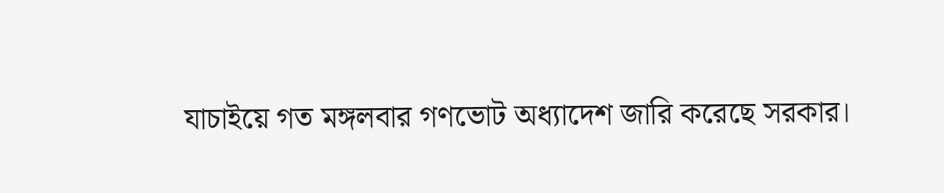যাচাইয়ে গত মঙ্গলবার গণভোট অধ্যাদেশ জারি করেছে সরকার।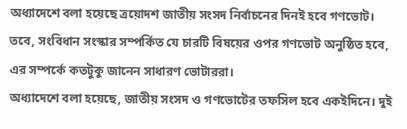অধ্যাদেশে বলা হয়েছে ত্রয়োদশ জাতীয় সংসদ নির্বাচনের দিনই হবে গণভোট।
তবে, সংবিধান সংস্কার সম্পর্কিত যে চারটি বিষয়ের ওপর গণভোট অনুষ্ঠিত হবে, এর সম্পর্কে কতটুকু জানেন সাধারণ ভোটাররা।
অধ্যাদেশে বলা হয়েছে, জাতীয় সংসদ ও গণভোটের তফসিল হবে একইদিনে। দুই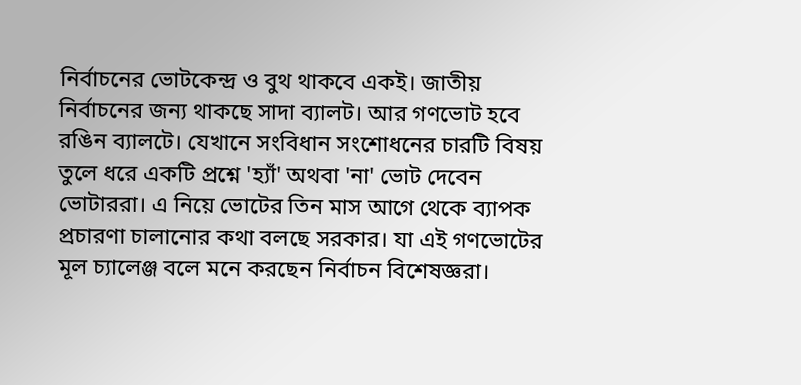নির্বাচনের ভোটকেন্দ্র ও বুথ থাকবে একই। জাতীয় নির্বাচনের জন্য থাকছে সাদা ব্যালট। আর গণভোট হবে রঙিন ব্যালটে। যেখানে সংবিধান সংশোধনের চারটি বিষয় তুলে ধরে একটি প্রশ্নে 'হ্যাঁ' অথবা 'না' ভোট দেবেন ভোটাররা। এ নিয়ে ভোটের তিন মাস আগে থেকে ব্যাপক প্রচারণা চালানোর কথা বলছে সরকার। যা এই গণভোটের মূল চ্যালেঞ্জ বলে মনে করছেন নির্বাচন বিশেষজ্ঞরা।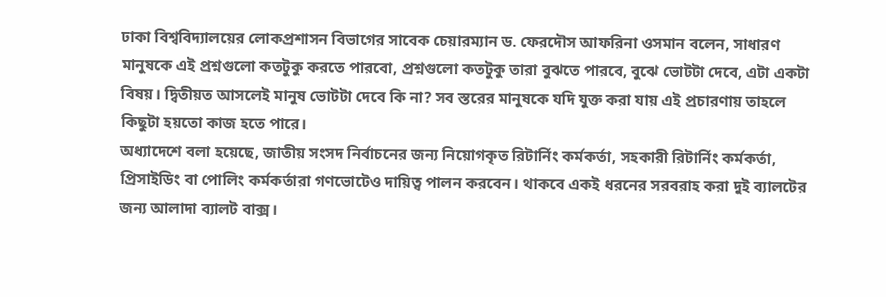ঢাকা বিশ্ববিদ্যালয়ের লোকপ্রশাসন বিভাগের সাবেক চেয়ারম্যান ড. ফেরদৌস আফরিনা ওসমান বলেন, সাধারণ মানুষকে এই প্রশ্নগুলো কতটুকু করতে পারবো, প্রশ্নগুলো কতটুকু তারা বুঝতে পারবে, বুঝে ভোটটা দেবে, এটা একটা বিষয়। দ্বিতীয়ত আসলেই মানুষ ভোটটা দেবে কি না? সব স্তরের মানুষকে যদি যুক্ত করা যায় এই প্রচারণায় তাহলে কিছুটা হয়তো কাজ হতে পারে।
অধ্যাদেশে বলা হয়েছে, জাতীয় সংসদ নির্বাচনের জন্য নিয়োগকৃত রিটার্নিং কর্মকর্তা, সহকারী রিটার্নিং কর্মকর্তা, প্রিসাইডিং বা পোলিং কর্মকর্তারা গণভোটেও দায়িত্ব পালন করবেন। থাকবে একই ধরনের সরবরাহ করা দুই ব্যালটের জন্য আলাদা ব্যালট বাক্স।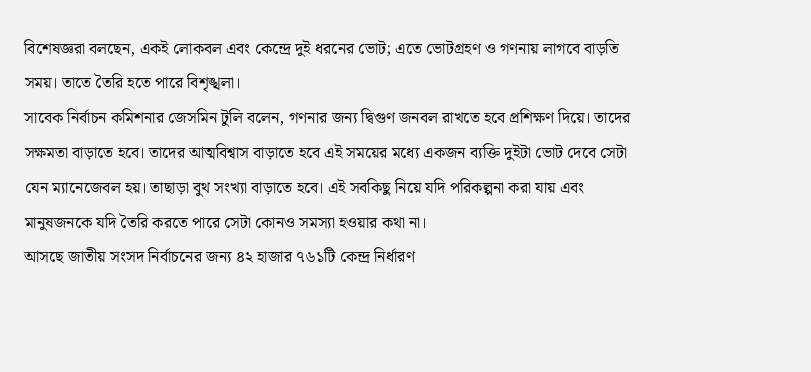বিশেষজ্ঞরা বলছেন, একই লোকবল এবং কেন্দ্রে দুই ধরনের ভোট; এতে ভোটগ্রহণ ও গণনায় লাগবে বাড়তি সময়। তাতে তৈরি হতে পারে বিশৃঙ্খলা।
সাবেক নির্বাচন কমিশনার জেসমিন টুলি বলেন, গণনার জন্য দ্বিগুণ জনবল রাখতে হবে প্রশিক্ষণ দিয়ে। তাদের সক্ষমতা বাড়াতে হবে। তাদের আত্মবিশ্বাস বাড়াতে হবে এই সময়ের মধ্যে একজন ব্যক্তি দুইটা ভোট দেবে সেটা যেন ম্যানেজেবল হয়। তাছাড়া বুথ সংখ্যা বাড়াতে হবে। এই সবকিছু নিয়ে যদি পরিকল্পনা করা যায় এবং মানুষজনকে যদি তৈরি করতে পারে সেটা কোনও সমস্যা হওয়ার কথা না।
আসছে জাতীয় সংসদ নির্বাচনের জন্য ৪২ হাজার ৭৬১টি কেন্দ্র নির্ধারণ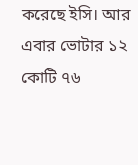করেছে ইসি। আর এবার ভোটার ১২ কোটি ৭৬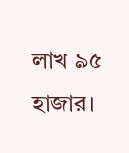লাখ ৯৫ হাজার।